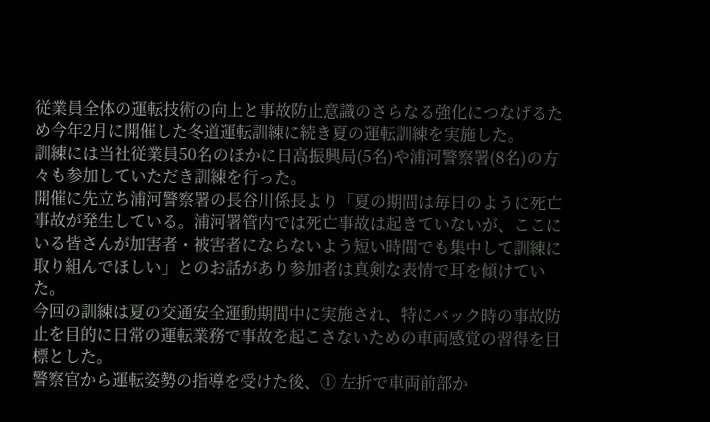従業員全体の運転技術の向上と事故防止意識のさらなる強化につなげるため今年2月に開催した冬道運転訓練に続き夏の運転訓練を実施した。
訓練には当社従業員50名のほかに日高振興局(5名)や浦河警察署(8名)の方々も参加していただき訓練を行った。
開催に先立ち浦河警察署の長谷川係長より「夏の期間は毎日のように死亡事故が発生している。浦河署管内では死亡事故は起きていないが、ここにいる皆さんが加害者・被害者にならないよう短い時間でも集中して訓練に取り組んでほしい」とのお話があり参加者は真剣な表情で耳を傾けていた。
今回の訓練は夏の交通安全運動期間中に実施され、特にバック時の事故防止を目的に日常の運転業務で事故を起こさないための車両感覚の習得を目標とした。
警察官から運転姿勢の指導を受けた後、① 左折で車両前部か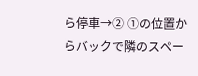ら停車→② ①の位置からバックで隣のスペー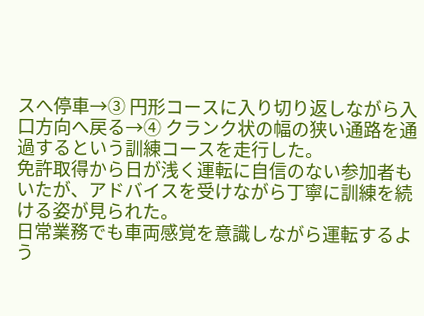スへ停車→③ 円形コースに入り切り返しながら入口方向へ戻る→④ クランク状の幅の狭い通路を通過するという訓練コースを走行した。
免許取得から日が浅く運転に自信のない参加者もいたが、アドバイスを受けながら丁寧に訓練を続ける姿が見られた。
日常業務でも車両感覚を意識しながら運転するよう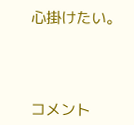心掛けたい。




コメント